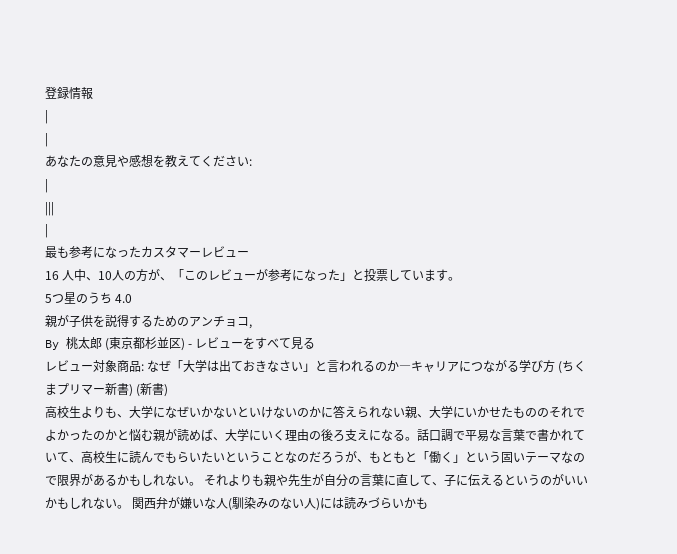登録情報
|
|
あなたの意見や感想を教えてください:
|
|||
|
最も参考になったカスタマーレビュー
16 人中、10人の方が、「このレビューが参考になった」と投票しています。
5つ星のうち 4.0
親が子供を説得するためのアンチョコ,
By 桃太郎 (東京都杉並区) - レビューをすべて見る
レビュー対象商品: なぜ「大学は出ておきなさい」と言われるのか―キャリアにつながる学び方 (ちくまプリマー新書) (新書)
高校生よりも、大学になぜいかないといけないのかに答えられない親、大学にいかせたもののそれでよかったのかと悩む親が読めば、大学にいく理由の後ろ支えになる。話口調で平易な言葉で書かれていて、高校生に読んでもらいたいということなのだろうが、もともと「働く」という固いテーマなので限界があるかもしれない。 それよりも親や先生が自分の言葉に直して、子に伝えるというのがいいかもしれない。 関西弁が嫌いな人(馴染みのない人)には読みづらいかも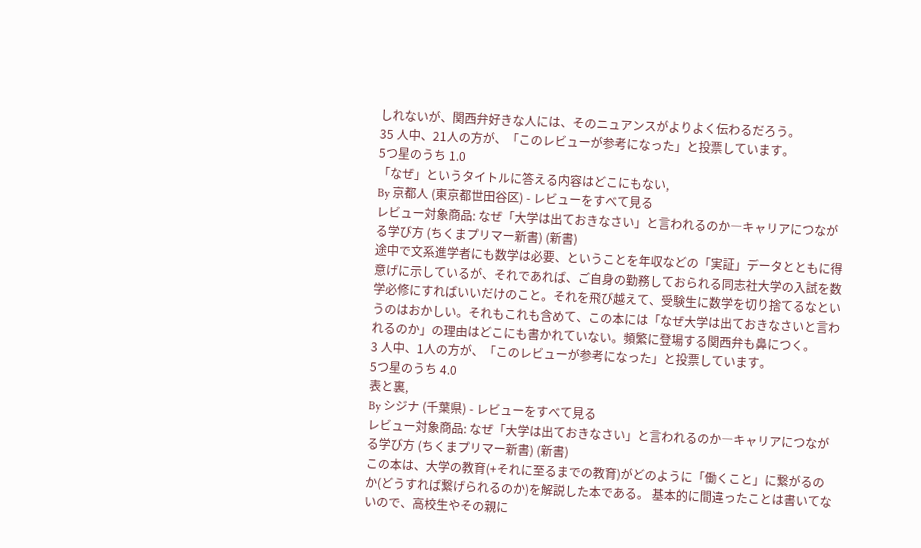しれないが、関西弁好きな人には、そのニュアンスがよりよく伝わるだろう。
35 人中、21人の方が、「このレビューが参考になった」と投票しています。
5つ星のうち 1.0
「なぜ」というタイトルに答える内容はどこにもない,
By 京都人 (東京都世田谷区) - レビューをすべて見る
レビュー対象商品: なぜ「大学は出ておきなさい」と言われるのか―キャリアにつながる学び方 (ちくまプリマー新書) (新書)
途中で文系進学者にも数学は必要、ということを年収などの「実証」データとともに得意げに示しているが、それであれば、ご自身の勤務しておられる同志社大学の入試を数学必修にすればいいだけのこと。それを飛び越えて、受験生に数学を切り捨てるなというのはおかしい。それもこれも含めて、この本には「なぜ大学は出ておきなさいと言われるのか」の理由はどこにも書かれていない。頻繁に登場する関西弁も鼻につく。
3 人中、1人の方が、「このレビューが参考になった」と投票しています。
5つ星のうち 4.0
表と裏,
By シジナ (千葉県) - レビューをすべて見る
レビュー対象商品: なぜ「大学は出ておきなさい」と言われるのか―キャリアにつながる学び方 (ちくまプリマー新書) (新書)
この本は、大学の教育(+それに至るまでの教育)がどのように「働くこと」に繋がるのか(どうすれば繋げられるのか)を解説した本である。 基本的に間違ったことは書いてないので、高校生やその親に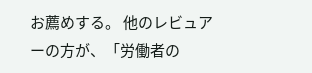お薦めする。 他のレビュアーの方が、「労働者の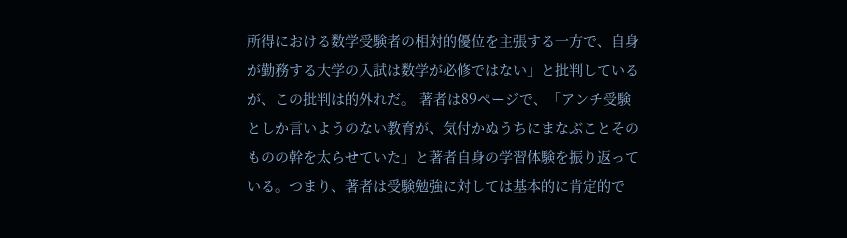所得における数学受験者の相対的優位を主張する一方で、自身が勤務する大学の入試は数学が必修ではない」と批判しているが、この批判は的外れだ。 著者は89ページで、「アンチ受験としか言いようのない教育が、気付かぬうちにまなぶことそのものの幹を太らせていた」と著者自身の学習体験を振り返っている。つまり、著者は受験勉強に対しては基本的に肯定的で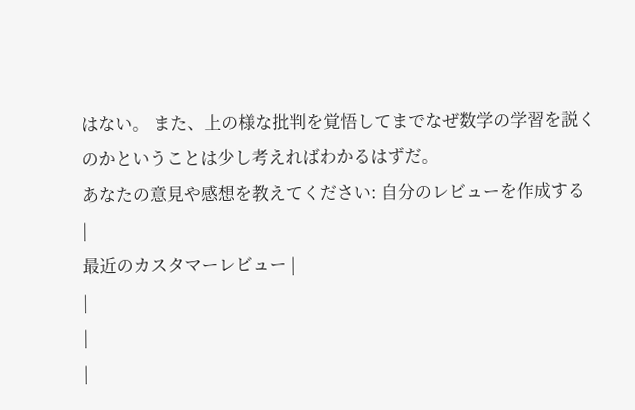はない。 また、上の様な批判を覚悟してまでなぜ数学の学習を説くのかということは少し考えればわかるはずだ。
あなたの意見や感想を教えてください: 自分のレビューを作成する
|
最近のカスタマーレビュー |
|
|
|